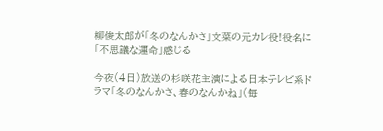柳俊太郎が「冬のなんかさ」文菜の元カレ役!役名に「不思議な運命」感じる

今夜(4日)放送の杉咲花主演による日本テレビ系ドラマ「冬のなんかさ、春のなんかね」(毎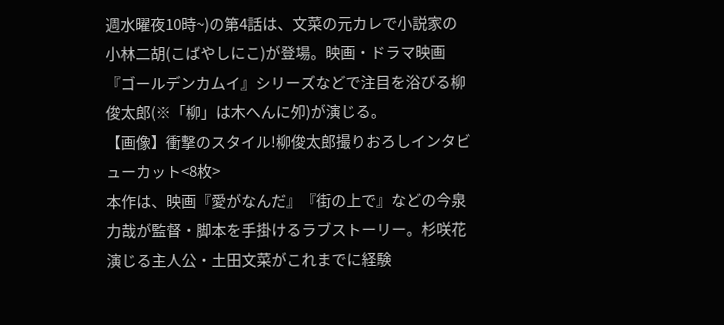週水曜夜10時~)の第4話は、文菜の元カレで小説家の小林二胡(こばやしにこ)が登場。映画・ドラマ映画『ゴールデンカムイ』シリーズなどで注目を浴びる柳俊太郎(※「柳」は木へんに夘)が演じる。
【画像】衝撃のスタイル!柳俊太郎撮りおろしインタビューカット<8枚>
本作は、映画『愛がなんだ』『街の上で』などの今泉力哉が監督・脚本を手掛けるラブストーリー。杉咲花演じる主人公・土田文菜がこれまでに経験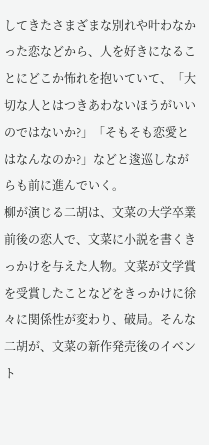してきたさまざまな別れや叶わなかった恋などから、人を好きになることにどこか怖れを抱いていて、「大切な人とはつきあわないほうがいいのではないか?」「そもそも恋愛とはなんなのか?」などと逡巡しながらも前に進んでいく。
柳が演じる二胡は、文菜の大学卒業前後の恋人で、文菜に小説を書くきっかけを与えた人物。文菜が文学賞を受賞したことなどをきっかけに徐々に関係性が変わり、破局。そんな二胡が、文菜の新作発売後のイベント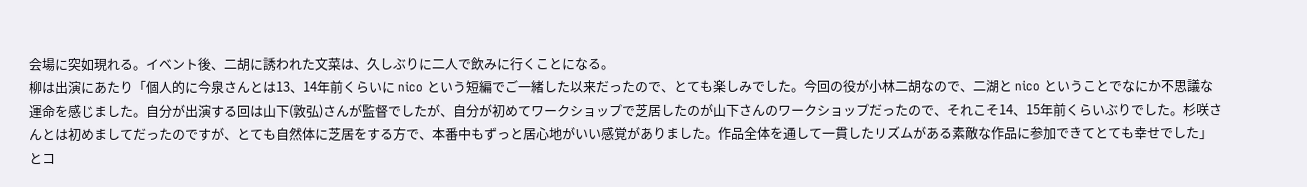会場に突如現れる。イベント後、二胡に誘われた文菜は、久しぶりに二人で飲みに行くことになる。
柳は出演にあたり「個人的に今泉さんとは13、14年前くらいに nico という短編でご一緒した以来だったので、とても楽しみでした。今回の役が小林二胡なので、二湖と nico ということでなにか不思議な運命を感じました。自分が出演する回は山下(敦弘)さんが監督でしたが、自分が初めてワークショップで芝居したのが山下さんのワークショップだったので、それこそ14、15年前くらいぶりでした。杉咲さんとは初めましてだったのですが、とても自然体に芝居をする方で、本番中もずっと居心地がいい感覚がありました。作品全体を通して一貫したリズムがある素敵な作品に参加できてとても幸せでした」とコ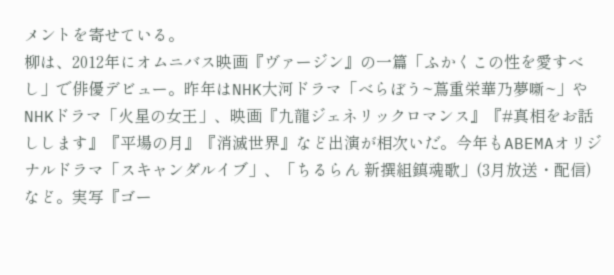メントを寄せている。
柳は、2012年にオムニバス映画『ヴァージン』の一篇「ふかくこの性を愛すべし」で俳優デビュー。昨年はNHK大河ドラマ「べらぼう~蔦重栄華乃夢噺~」やNHKドラマ「火星の女王」、映画『九龍ジェネリックロマンス』『#真相をお話しします』『平場の月』『消滅世界』など出演が相次いだ。今年もABEMAオリジナルドラマ「スキャンダルイブ」、「ちるらん 新撰組鎮魂歌」(3月放送・配信)など。実写『ゴー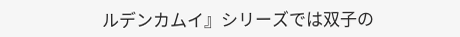ルデンカムイ』シリーズでは双子の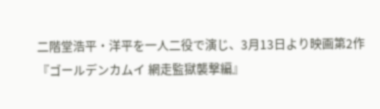二階堂浩平・洋平を一人二役で演じ、3月13日より映画第2作『ゴールデンカムイ 網走監獄襲撃編』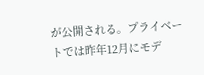が公開される。プライベートでは昨年12月にモデ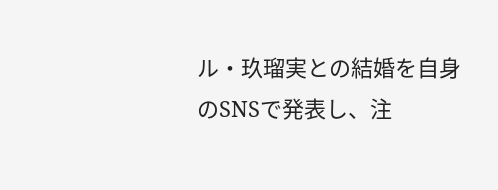ル・玖瑠実との結婚を自身のSNSで発表し、注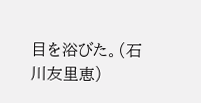目を浴びた。(石川友里恵)